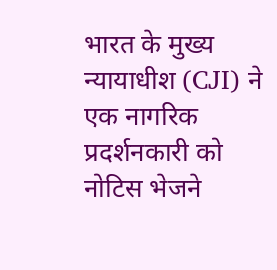भारत के मुख्य न्यायाधीश (CJI) ने एक नागरिक प्रदर्शनकारी को नोटिस भेजने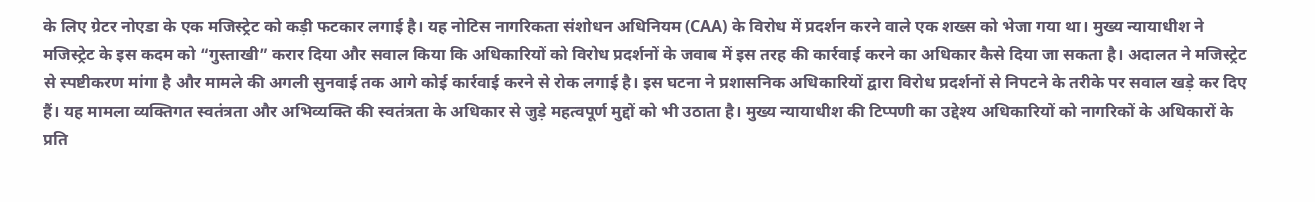के लिए ग्रेटर नोएडा के एक मजिस्ट्रेट को कड़ी फटकार लगाई है। यह नोटिस नागरिकता संशोधन अधिनियम (CAA) के विरोध में प्रदर्शन करने वाले एक शख्स को भेजा गया था। मुख्य न्यायाधीश ने मजिस्ट्रेट के इस कदम को “गुस्ताखी” करार दिया और सवाल किया कि अधिकारियों को विरोध प्रदर्शनों के जवाब में इस तरह की कार्रवाई करने का अधिकार कैसे दिया जा सकता है। अदालत ने मजिस्ट्रेट से स्पष्टीकरण मांगा है और मामले की अगली सुनवाई तक आगे कोई कार्रवाई करने से रोक लगाई है। इस घटना ने प्रशासनिक अधिकारियों द्वारा विरोध प्रदर्शनों से निपटने के तरीके पर सवाल खड़े कर दिए हैं। यह मामला व्यक्तिगत स्वतंत्रता और अभिव्यक्ति की स्वतंत्रता के अधिकार से जुड़े महत्वपूर्ण मुद्दों को भी उठाता है। मुख्य न्यायाधीश की टिप्पणी का उद्देश्य अधिकारियों को नागरिकों के अधिकारों के प्रति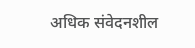अधिक संवेदनशील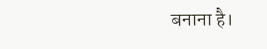बनाना है।